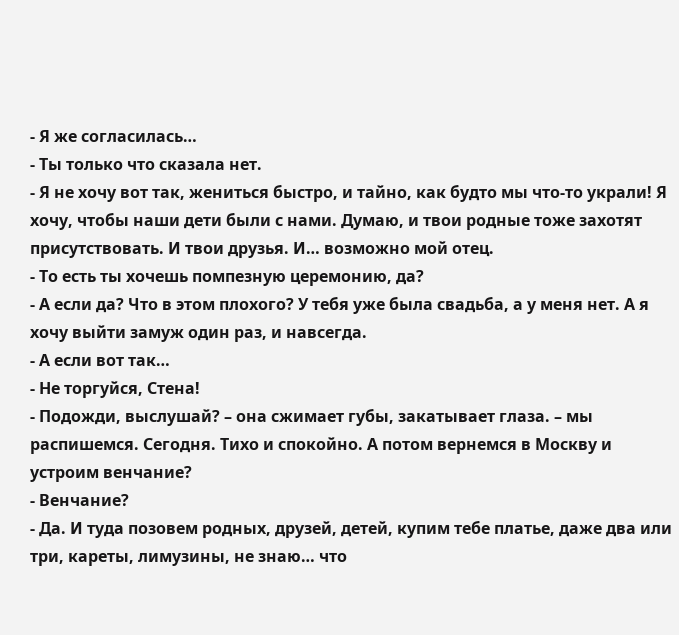- Я же согласилась…
- Ты только что сказала нет.
- Я не хочу вот так, жениться быстро, и тайно, как будто мы что-то украли! Я хочу, чтобы наши дети были с нами. Думаю, и твои родные тоже захотят присутствовать. И твои друзья. И… возможно мой отец.
- То есть ты хочешь помпезную церемонию, да?
- А если да? Что в этом плохого? У тебя уже была свадьба, а у меня нет. А я хочу выйти замуж один раз, и навсегда.
- А если вот так…
- Не торгуйся, Стена!
- Подожди, выслушай? – она сжимает губы, закатывает глаза. – мы распишемся. Сегодня. Тихо и спокойно. А потом вернемся в Москву и устроим венчание?
- Венчание?
- Да. И туда позовем родных, друзей, детей, купим тебе платье, даже два или три, кареты, лимузины, не знаю… что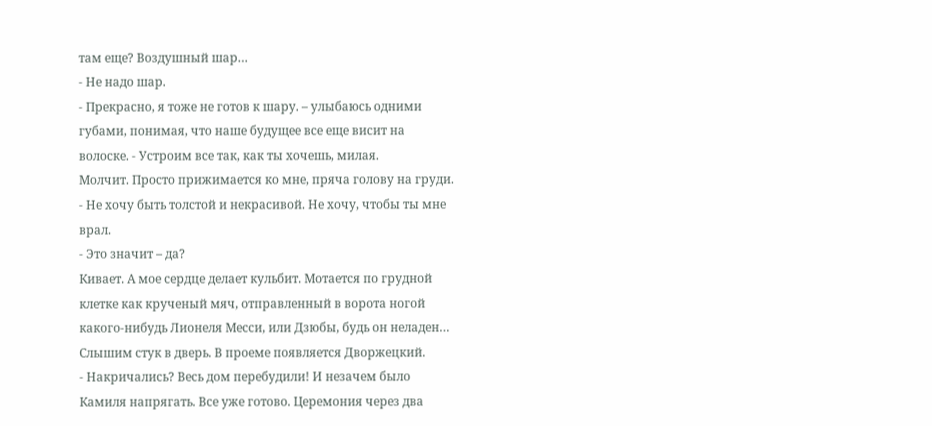там еще? Воздушный шар…
- Не надо шар.
- Прекрасно, я тоже не готов к шару. – улыбаюсь одними губами, понимая, что наше будущее все еще висит на волоске. - Устроим все так, как ты хочешь, милая.
Молчит. Просто прижимается ко мне, пряча голову на груди.
- Не хочу быть толстой и некрасивой. Не хочу, чтобы ты мне врал.
- Это значит – да?
Кивает. А мое сердце делает кульбит. Мотается по грудной клетке как крученый мяч, отправленный в ворота ногой какого-нибудь Лионеля Месси, или Дзюбы, будь он неладен…
Слышим стук в дверь. В проеме появляется Дворжецкий.
- Накричались? Весь дом перебудили! И незачем было Камиля напрягать. Все уже готово. Церемония через два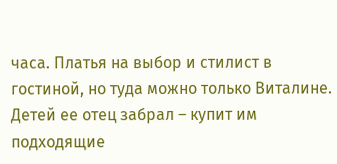часа. Платья на выбор и стилист в гостиной, но туда можно только Виталине. Детей ее отец забрал – купит им подходящие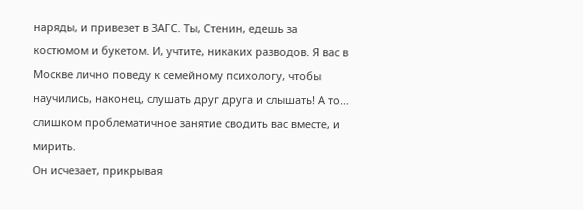наряды, и привезет в ЗАГС. Ты, Стенин, едешь за костюмом и букетом. И, учтите, никаких разводов. Я вас в Москве лично поведу к семейному психологу, чтобы научились, наконец, слушать друг друга и слышать! А то… слишком проблематичное занятие сводить вас вместе, и мирить.
Он исчезает, прикрывая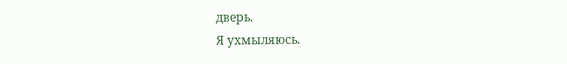дверь.
Я ухмыляюсь.